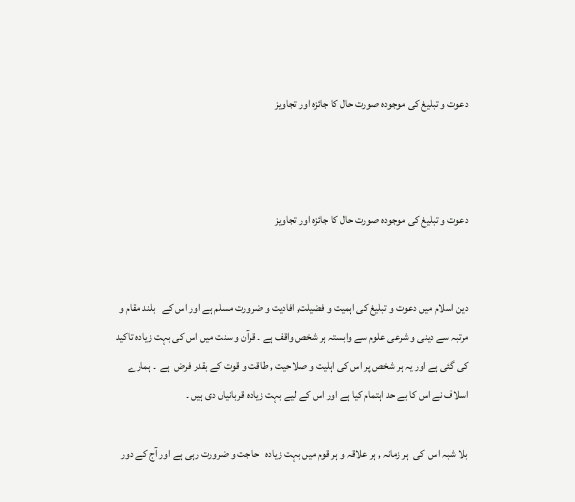دعوت و تبلیغ کی موجودہ صورت حال کا جائزہ اور تجاویز



دعوت و تبلیغ کی موجودہ صورت حال کا جائزہ اور تجاویز


دین اسلام میں دعوت و تبلیغ کی اہمیت و فضیلت, افادیت و ضرورت مسلم ہے اور اس کے   بلند مقام و مرتبہ سے دینی و شرعی علوم سے وابستہ ہر شخص واقف ہے ۔ قرآن و سنت میں اس کی بہت زیادہ تاکید کی گئی ہے اور یہ ہر شخص پر اس کی اہلیت و صلاحیت , طاقت و قوت کے بقدر فرض  ہے  ۔ ہمارے اسلاف نے اس کا بے حد اہتمام کیا ہے اور اس کے لیے بہت زیادہ قربانیاں دی ہیں ۔

بلا شبہ اس  کی  ہر زمانہ , ہر علاقہ و ہر قوم میں بہت زیادہ   حاجت و ضرورت رہی ہے اور آج کے دور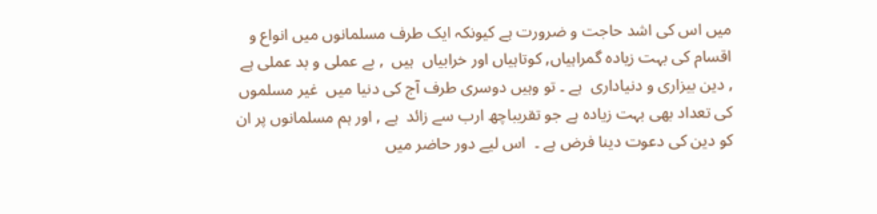میں اس کی اشد حاجت و ضرورت ہے کیونکہ ایک طرف مسلمانوں میں انواع و اقسام کی بہت زیادہ گمراہیاں, کوتاہیاں اور خرابیاں  ہیں  , بے عملی و بد عملی ہے , دین بیزاری و دنیاداری  ہے ۔ تو وہیں دوسری طرف آج کی دنیا میں  غیر مسلموں کی تعداد بھی بہت زیادہ ہے جو تقریباچھ ارب سے زائد  ہے , اور ہم مسلمانوں پر ان کو دین کی دعوت دینا فرض ہے ۔  اس لیے دور حاضر میں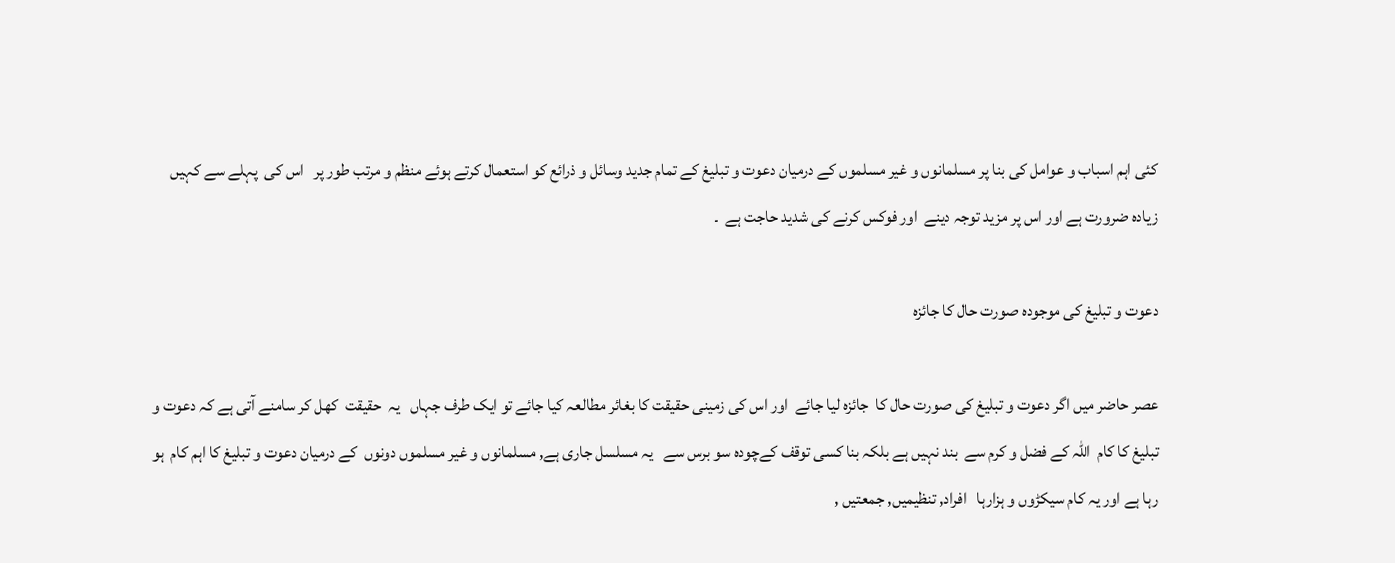کئی اہم اسباب و عوامل کی بنا پر مسلمانوں و غیر مسلموں کے درمیان دعوت و تبلیغ کے تمام جدید وسائل و ذرائع کو استعمال کرتے ہوئے منظم و مرتب طور پر   اس کی  پہلے سے کہیں زیادہ ضرورت ہے اور اس پر مزید توجہ دینے  اور فوکس کرنے کی شدید حاجت ہے  ۔

دعوت و تبلیغ کی موجودہ صورت حال کا جائزہ

عصر حاضر میں اگر دعوت و تبلیغ کی صورت حال کا  جائزہ لیا جائے  اور اس کی زمینی حقیقت کا بغائر مطالعہ کیا جائے تو ایک طرف جہاں   یہ  حقیقت  کھل کر سامنے آتی ہے کہ دعوت و تبلیغ کا کام  اللہ کے فضل و کرم سے  بند نہیں ہے بلکہ بنا کسی توقف کےچودہ سو برس سے   یہ مسلسل جاری ہے, مسلمانوں و غیر مسلموں دونوں  کے درمیان دعوت و تبلیغ کا اہم کام  ہو رہا ہے اور یہ کام سیکڑوں و ہزارہا   افراد, تنظیمیں, جمعتیں ,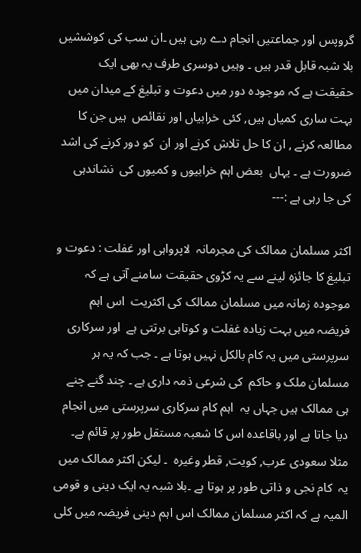گروپس اور جماعتیں انجام دے رہی ہیں ۔ان سب کی کوششیں بلا شبہ قابل قدر ہیں ۔ وہیں دوسری طرف یہ بھی ایک حقیقت ہے کہ موجودہ دور میں دعوت و تبلیغ کے میدان میں بہت ساری کمیاں ہیں, کئی خرابیاں اور نقائص  ہیں جن کا مطالعہ کرنے , ان کا حل تلاش کرنے اور ان  کو دور کرنے کی اشد ضرورت ہے ۔ یہاں  بعض اہم خرابیوں و کمیوں کی  نشاندہی کی جا رہی ہے :---

اکثر مسلمان ممالک کی مجرمانہ  لاپرواہی اور غفلت : دعوت و تبلیغ کا جائزہ لینے سے یہ کڑوی حقیقت سامنے آتی ہے کہ موجودہ زمانہ میں مسلمان ممالک کی اکثریت  اس اہم فریضہ میں بہت زیادہ غفلت و کوتاہی برتتی ہے  اور سرکاری سرپرستی میں یہ کام بالکل نہیں ہوتا ہے ۔ جب کہ یہ ہر مسلمان ملک و حاکم  کی شرعی ذمہ داری ہے ۔ چند گنے چنے ہی ممالک ہیں جہاں یہ  اہم کام سرکاری سرپرستی میں انجام دیا جاتا ہے اور باقاعدہ اس کا شعبہ مستقل طور پر قائم ہے۔ مثلا سعودی عرب, کویت, قطر وغیرہ  ۔ لیکن اکثر ممالک میں یہ  کام نجی و ذاتی طور پر ہوتا ہے ۔بلا شبہ یہ ایک دینی و قومی  المیہ ہے کہ اکثر مسلمان ممالک اس اہم دینی فریضہ میں کلی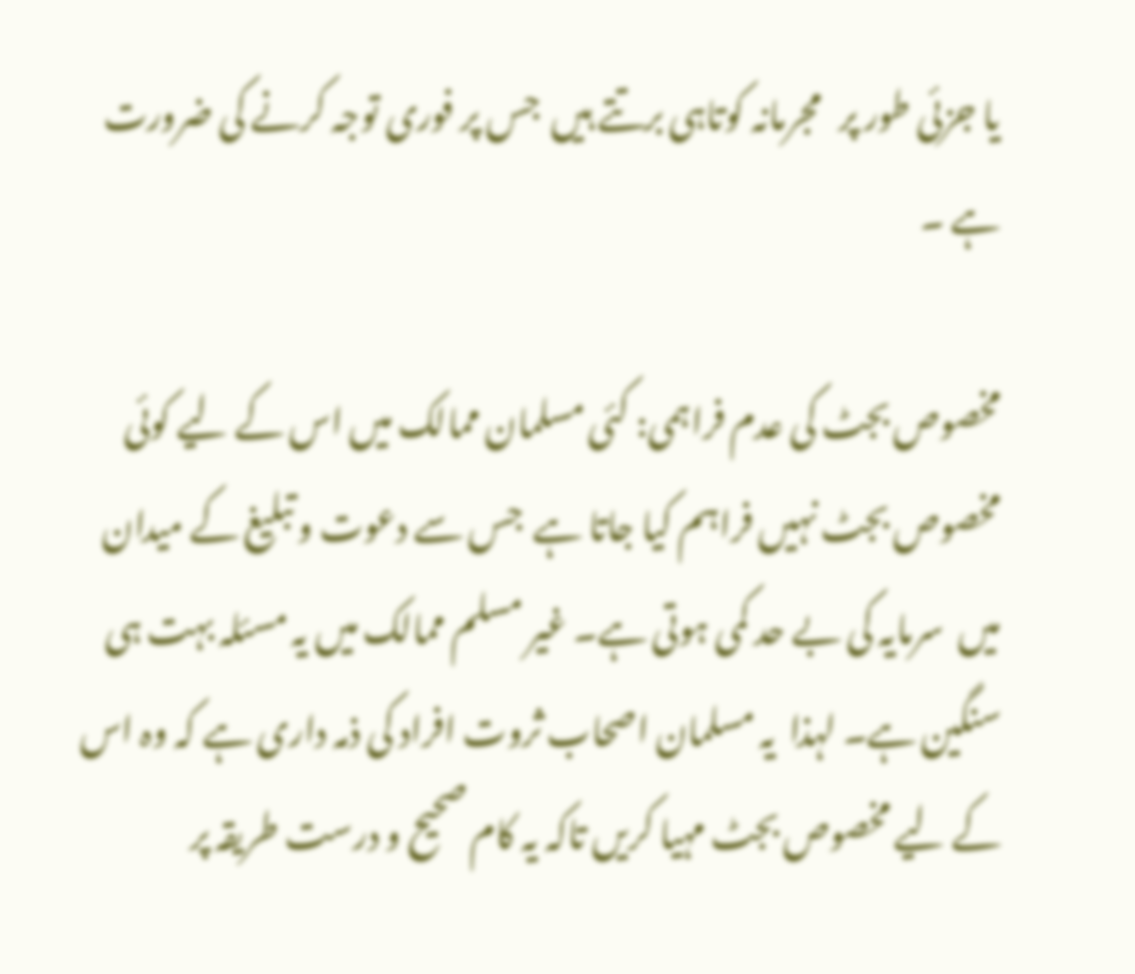یا جزئی طور پر   مجرمانہ کوتاہی برتتے ہیں  جس پر فوری توجہ کرنے کی ضرورت ہے ۔

مخصوص بجٹ کی عدم فراہمی: کئی مسلمان ممالک میں اس کے لیے کوئی مخصوص بجٹ نہیں فراہم کیا جاتا ہے  جس سے دعوت و تبلیغ کے میدان میں  سرمایہ کی بے حد کمی ہوتی ہے۔ غیر مسلم ممالک میں یہ مسئلہ بہت ہی سنگین ہے۔ لہذا  یہ مسلمان اصحاب ثروت افراد کی ذمہ داری ہے کہ وہ اس کے لیے مخصوص بجٹ مہیا کریں تاکہ یہ کام صحیح و درست طریقہ پر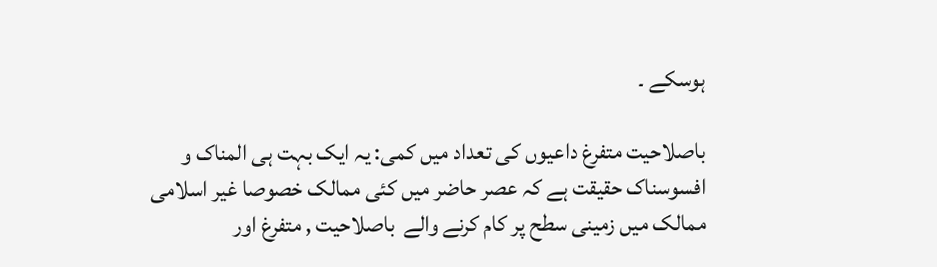ہوسکے ۔

باصلاحیت متفرغ داعیوں کی تعداد میں کمی: یہ ایک بہت ہی المناک و افسوسناک حقیقت ہے کہ عصر حاضر میں کئی ممالک خصوصا غیر اسلامی ممالک میں زمینی سطح پر کام کرنے والے  باصلاحیت , متفرغ اور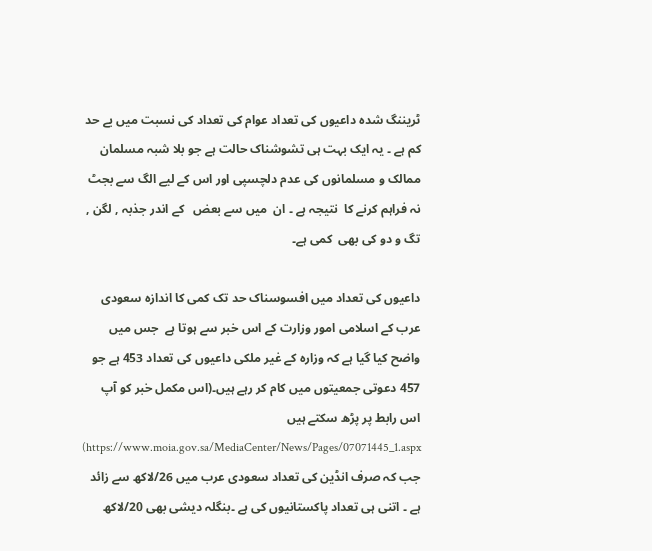ٹریننگ شدہ داعیوں کی تعداد عوام کی تعداد کی نسبت میں بے حد کم ہے ۔ یہ ایک بہت ہی تشوشناک حالت ہے جو بلا شبہ مسلمان ممالک و مسلمانوں کی عدم دلچسپی اور اس کے لیے الگ سے بجٹ نہ فراہم کرنے کا  نتیجہ ہے ۔ ان  میں سے بعض   کے اندر جذبہ , لگن , تگ و دو کی بھی  کمی ہے۔

داعیوں کی تعداد میں افسوسناک حد تک کمی کا اندازہ سعودی عرب کے اسلامی امور وزارت کے اس خبر سے ہوتا ہے  جس میں واضح کیا گیا ہے کہ وزارہ کے غیر ملکی داعیوں کی تعداد 453 ہے جو 457 دعوتی جمعیتوں میں کام کر رہے ہیں۔(اس مکمل خبر کو آپ اس رابط پر پڑھ سکتے ہیں https://www.moia.gov.sa/MediaCenter/News/Pages/07071445_1.aspx)  جب کہ صرف انڈین کی تعداد سعودی عرب میں 26/لاکھ سے زائد ہے ۔ اتنی ہی تعداد پاکستانیوں کی ہے ۔بنگلہ دیشی بھی 20/لاکھ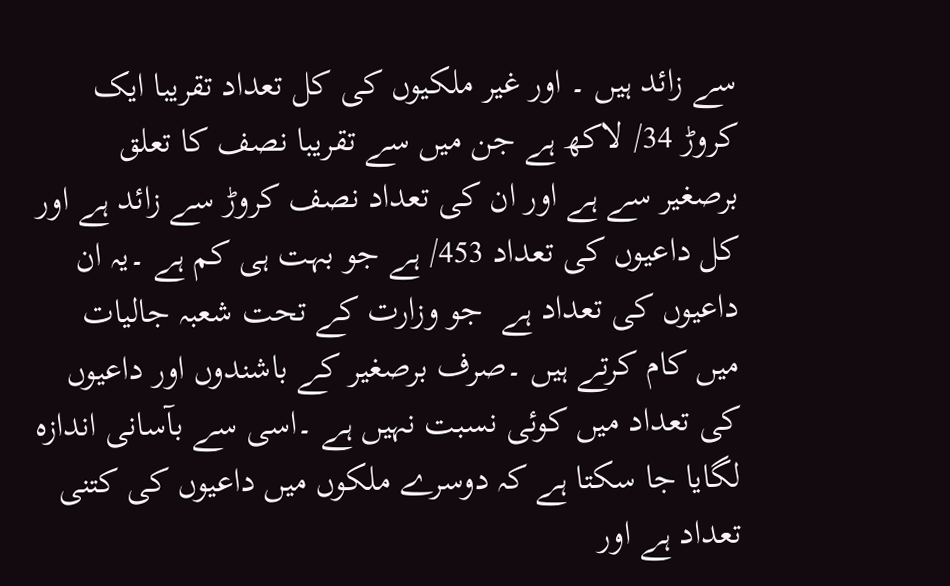سے زائد ہیں ۔ اور غیر ملکیوں کی کل تعداد تقریبا ایک کروڑ 34/ لاکھ ہے جن میں سے تقریبا نصف کا تعلق برصغیر سے ہے اور ان کی تعداد نصف کروڑ سے زائد ہے اور کل داعیوں کی تعداد 453/ ہے جو بہت ہی کم ہے ۔یہ ان داعیوں کی تعداد ہے  جو وزارت کے تحت شعبہ جالیات میں کام کرتے ہیں ۔صرف برصغیر کے باشندوں اور داعیوں کی تعداد میں کوئی نسبت نہیں ہے ۔اسی سے بآسانی اندازہ لگایا جا سکتا ہے کہ دوسرے ملکوں میں داعیوں کی کتنی تعداد ہے اور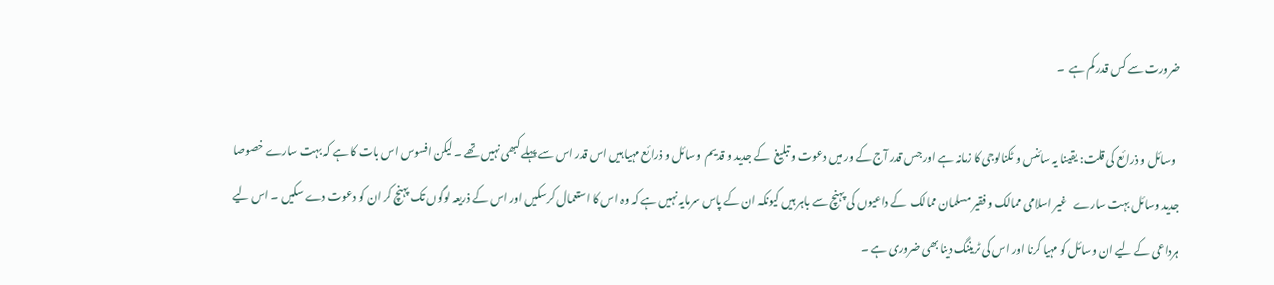ضرورت سے کس قدر کم ہے  ۔

  وسائل و ذرائع کی قلت: یقینا یہ سائنس و ٹکنالوجی کا زمانہ ہے اور جس قدر آج کے ور میں دعوت و تبلیغ  کے جدید و قدیم  وسائل و ذرائع مہیا ہیں اس قدر اس سے پہلے کبھی نہیں تھے ۔ لیکن افسوس اس بات کا ہے کہ بہت سارے خصوصا جدید وسائل بہت سارے   غیر اسلامی ممالک و فقیر مسلمان ممالک  کے داعیوں کی پہنچ سے باہر ہیں کیونکہ ان کے پاس سرمایہ نہیں ہے کہ وہ اس کا استعمال کرسکیں اور اس کے ذریعہ لوگوں تک پہنچ کر ان کو دعوت دے سکیں ۔ اس لیے ہرداعی کے لیے ان وسائل کو مہیا کرنا اور اس کی ٹریننگ دینا بھی ضروری ہے ۔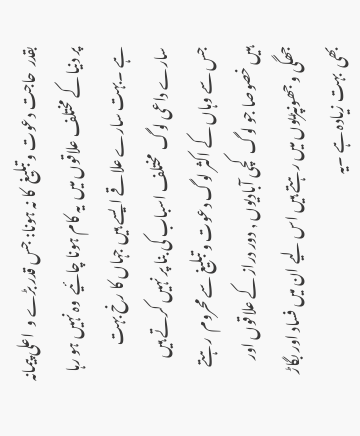بقدر  حاجت دعوت و تبلیغ  کا نہ ہونا: جس قدر بڑے و  اعلى پیمانہ پر دنیا کے مختلف علاقوں میں  یہ کام ہونا چائیے  وہ نہیں ہو رہا ہے ۔بہت سارے علاقے ایسے ہیں جہاں کا رخ بہت سارے داعی لوگ  مختلف اسباب کی بنا پر نہیں کرتے ہیں  جس سے وہاں کے اکثر لوگ دعوت و تبلیغ سے محروم  رہتے ہیں خصوصا جو لوگ  کچی آبادیوں , دور دراز کے علاقوں اور جھگی و جھونپڑیوں میں رہتے ہیں اس لیے ان میں فساد اور بگاڑ بھی  بہت زیادہ ہے ۔یہ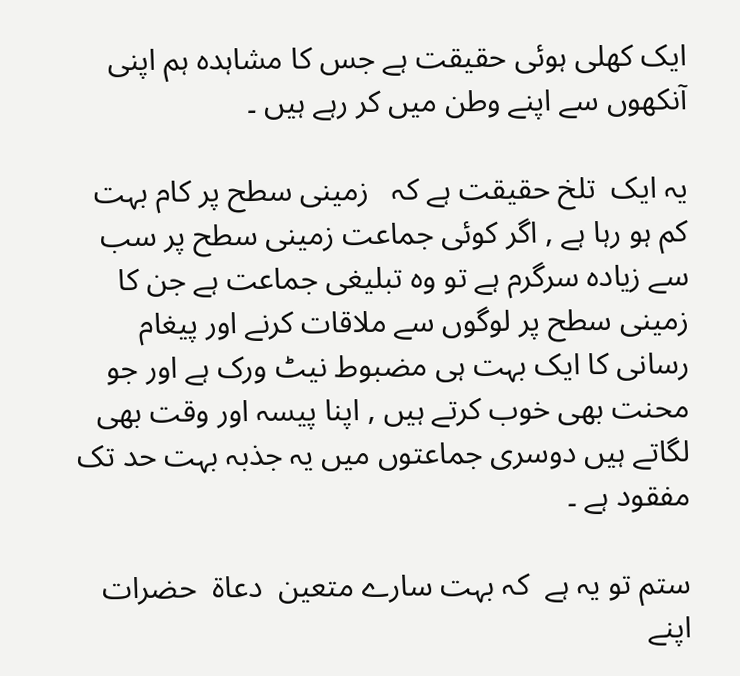ایک کھلی ہوئی حقیقت ہے جس کا مشاہدہ ہم اپنی آنکھوں سے اپنے وطن میں کر رہے ہیں ۔

یہ ایک  تلخ حقیقت ہے کہ   زمینی سطح پر کام بہت کم ہو رہا ہے , اگر کوئی جماعت زمینی سطح پر سب سے زیادہ سرگرم ہے تو وہ تبلیغی جماعت ہے جن کا  زمینی سطح پر لوگوں سے ملاقات کرنے اور پیغام رسانی کا ایک بہت ہی مضبوط نیٹ ورک ہے اور جو محنت بھی خوب کرتے ہیں , اپنا پیسہ اور وقت بھی لگاتے ہیں دوسری جماعتوں میں یہ جذبہ بہت حد تک مفقود ہے ۔

ستم تو یہ ہے  کہ بہت سارے متعین  دعاۃ  حضرات اپنے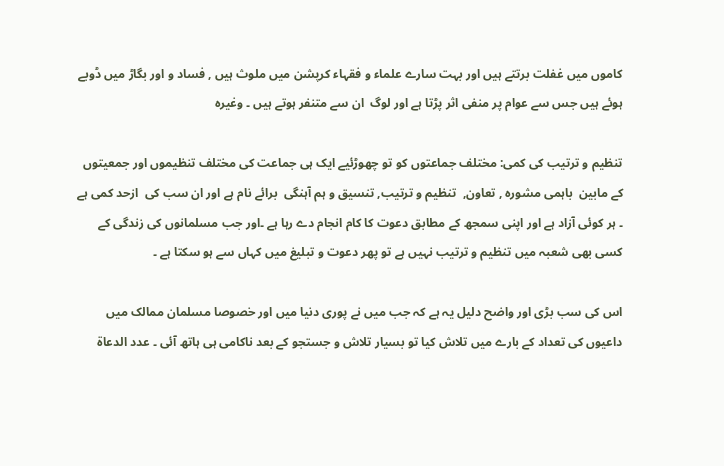کاموں میں غفلت برتتے ہیں اور بہت سارے علماء و فقہاء کرپشن میں ملوث ہیں , فساد و اور بگاڑ میں ڈوبے ہوئے ہیں جس سے عوام پر منفی اثر پڑتا ہے اور لوگ  ان سے متنفر ہوتے ہیں ۔ وغیرہ

تنظیم و ترتیب کی کمی: مختلف جماعتوں کو تو چھوڑئیے ایک ہی جماعت کی مختلف تنظیموں اور جمعیتوں کے مابین  باہمی مشورہ , تعاون,  تنظیم و ترتیب, تنسیق و ہم آہنگی  برائے نام ہے اور ان سب کی  ازحد کمی ہے   ۔ ہر کوئی آزاد ہے اور اپنی سمجھ کے مطابق دعوت کا کام انجام دے رہا ہے ۔اور جب مسلمانوں کی زندگی کے کسی بھی شعبہ میں تنظیم و ترتیب نہیں ہے تو پھر دعوت و تبلیغ میں کہاں سے ہو سکتا ہے ۔

اس کی سب بڑی اور واضح دلیل یہ ہے کہ جب میں نے پوری دنیا میں اور خصوصا مسلمان ممالک میں  داعیوں کی تعداد کے بارے میں تلاش کیا تو بسیار تلاش و جستجو کے بعد ناکامی ہی ہاتھ آئی ۔ عدد الدعاۃ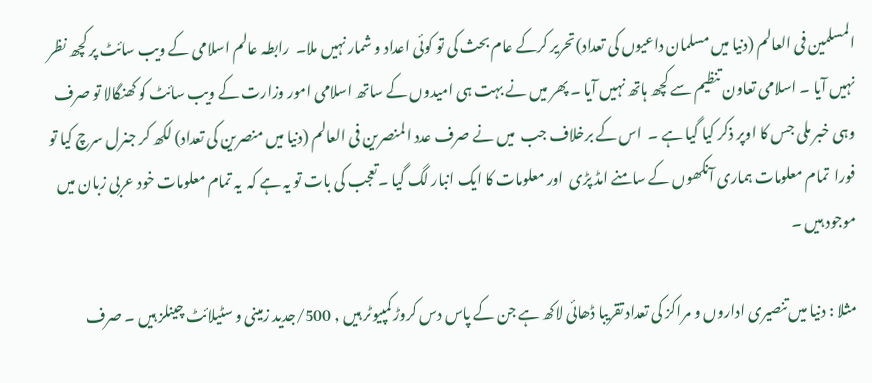المسلمین فی العالم (دنیا میں مسلمان داعیوں کی تعداد)تحریر کرکے عام بحث کی تو کوئی اعداد و شمار نہیں ملا۔  رابطہ عالم اسلامی کے ویب سائٹ پر کچھ نظر نہیں آیا ۔ اسلامی تعاون تنظیم سے کچھ ہاتھ نہیں آیا ۔ پھر میں نے بہت ہی امیدوں کے ساتھ اسلامی امور وزارت کے ویب سائٹ کو کھنگالا تو صرف وہی خبر ملی جس کا اوپر ذکر کیا گیا ہے ۔  اس کے برخلاف جب  میں نے صرف عدد المنصرین فی العالم (دنیا میں منصرین کی تعداد) لکھ کر جنرل سرچ کیا تو فورا  تمام معلومات ہماری آنکھوں کے سامنے امڈ پڑی  اور معلومات کا ایک انبار لگ گیا ۔تعجب کی بات تو یہ ہے کہ  یہ تمام معلومات خود عربی زبان میں موجود ہیں ۔

مثلا : دنیا میں تنصیری اداروں و مراکز کی تعداد تقریبا ڈھائی لاکھ ہے جن کے پاس دس کروڑ کمپیوٹر ہیں , 500/جدید زمینی و سٹیلائٹ چینلز ہیں ۔ صرف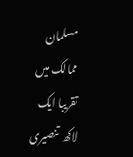مسلمان ممالک میں تقریبا ایک لاکھ  تنصیری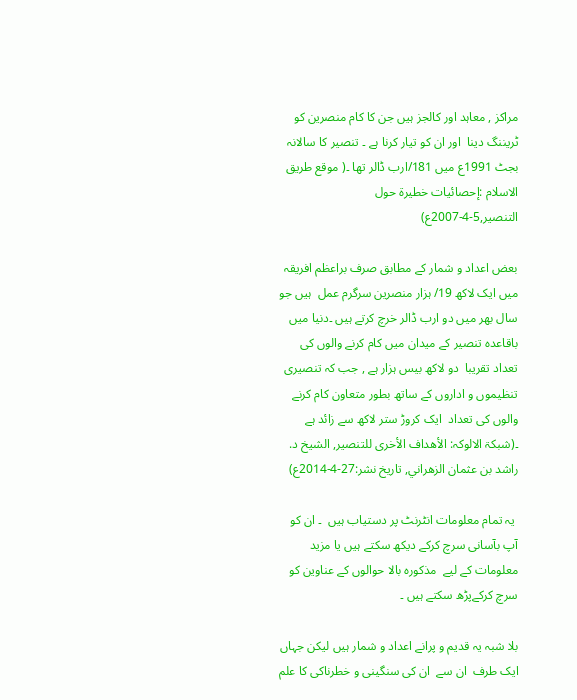مراکز , معاہد اور کالجز ہیں جن کا کام منصرین کو ٹریننگ دینا  اور ان کو تیار کرنا ہے ۔ تنصیر کا سالانہ بجٹ 1991ع میں 181/ارب ڈالر تھا ۔( موقع طریق الاسلام :إحصائيات خطيرة حول التنصير,5-4-2007ع)

بعض اعداد و شمار کے مطابق صرف براعظم افریقہ میں ایک لاکھ 19/ ہزار منصرین سرگرم عمل  ہیں جو سال بھر میں دو ارب ڈالر خرچ کرتے ہیں ۔دنیا میں باقاعدہ تنصیر کے میدان میں کام کرنے والوں کی تعداد تقریبا  دو لاکھ بیس ہزار ہے , جب کہ تنصیری تنظیموں و اداروں کے ساتھ بطور متعاون کام کرنے والوں کی تعداد  ایک کروڑ ستر لاکھ سے زائد ہے ۔(شبکۃ الالوکہ: الأهداف الأخرى للتنصير, الشيخ د. راشد بن عثمان الزهراني, تاریخ نشر:27-4-2014ع)

 یہ تمام معلومات انٹرنٹ پر دستیاب ہیں  ۔ ان کو آپ بآسانی سرچ کرکے دیکھ سکتے ہیں یا مزید معلومات کے لیے  مذکورہ بالا حوالوں کے عناوین کو سرچ کرکےپڑھ سکتے ہیں ۔

بلا شبہ یہ قدیم و پرانے اعداد و شمار ہیں لیکن جہاں ایک طرف  ان سے  ان کی سنگینی و خطرناکی کا علم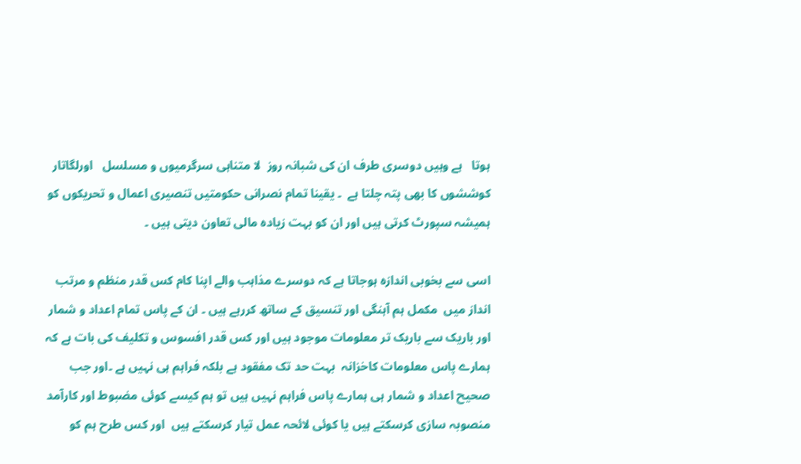ہوتا   ہے وہیں دوسری طرف ان کی شبانہ روز  لا متناہی سرگرمیوں و مسلسل   اورلگاتار کوششوں کا بھی پتہ چلتا ہے  ۔ یقینا تمام نصرانی حکومتیں تنصیری اعمال و تحریکوں کو ہمیشہ سپورٹ کرتی ہیں اور ان کو بہت زیادہ مالی تعاون دیتی ہیں ۔

اسی سے بخوبی اندازہ ہوجاتا ہے کہ دوسرے مذاہب والے اپنا کام کس قدر منظم و مرتب انداز میں  مکمل ہم آہنگی اور تنسیق کے ساتھ کررہے ہیں ۔ ان کے پاس تمام اعداد و شمار اور باریک سے باریک تر معلومات موجود ہیں اور کس قدر افسوس و تکلیف کی بات ہے کہ  ہمارے پاس معلومات کاخزانہ  بہت حد تک مفقود ہے بلکہ فراہم ہی نہیں ہے ۔اور جب صحیح اعداد و شمار ہی ہمارے پاس فراہم نہیں ہیں تو ہم کیسے کوئی مضبوط اور کارآمد منصوبہ سازی کرسکتے ہیں یا کوئی لائحہ عمل تیار کرسکتے ہیں  اور کس طرح ہم کو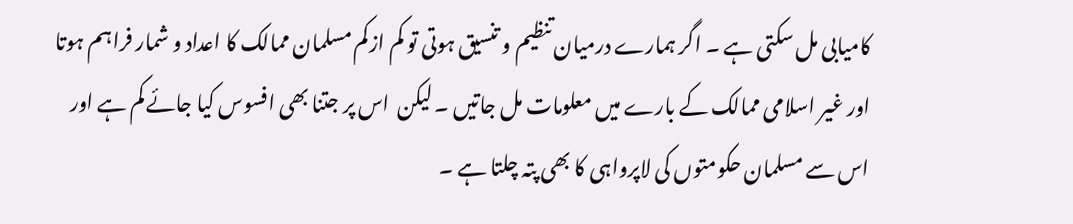کامیابی مل سکتی ہے ۔ اگر ہمارے درمیان تنظیم و تنسیق ہوتی تو کم ازکم مسلمان ممالک کا اعداد و شمار فراہم ہوتا  اور غیر اسلامی ممالک کے بارے میں معلومات مل جاتیں ۔ لیکن  اس پر جتنا بھی افسوس کیا جائے کم ہے اور اس سے مسلمان حکومتوں کی لاپرواہی کا بھی پتہ چلتا ہے ۔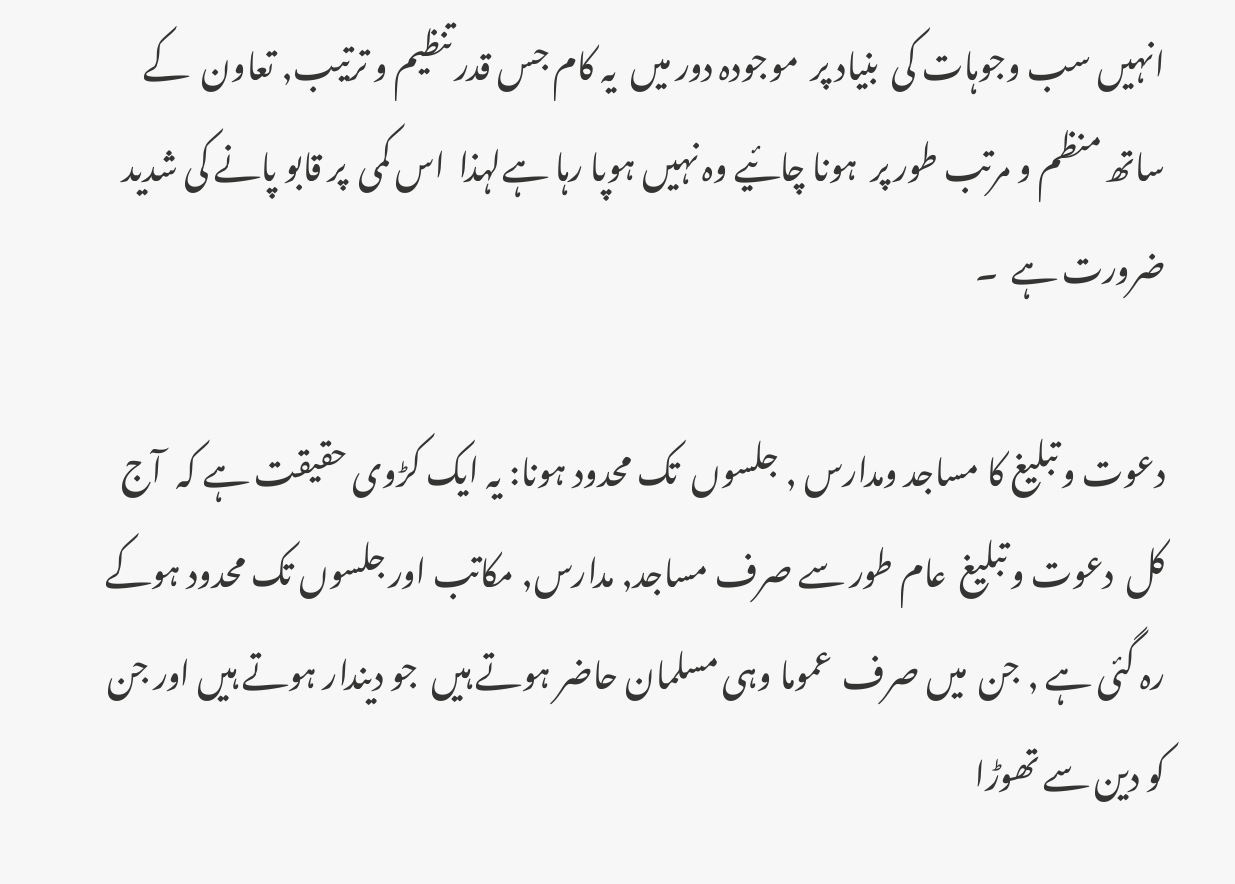انہیں سب وجوہات کی  بنیاد پر  موجودہ دور میں  یہ کام جس قدر تنظیم و ترتیب, تعاون  کے ساتھ منظم و مرتب طور پر  ہونا چائیے وہ نہیں ہوپا رہا ہےلہذا  اس کمی  پر قابو پانے کی شدید ضرورت ہے  ۔

دعوت و تبلیغ کا مساجد ومدارس , جلسوں  تک محدود ہونا: یہ ایک کڑوی حقیقت ہے کہ  آج کل  دعوت و تبلیغ  عام طور سے صرف مساجد, مدارس, مکاتب اور جلسوں تک محدود ہوکے رہ گئی ہے , جن  میں صرف  عموما وہی مسلمان حاضر ہوتے ہیں  جو دیندار ہوتے ہیں اور جن کو دین سے تھوڑا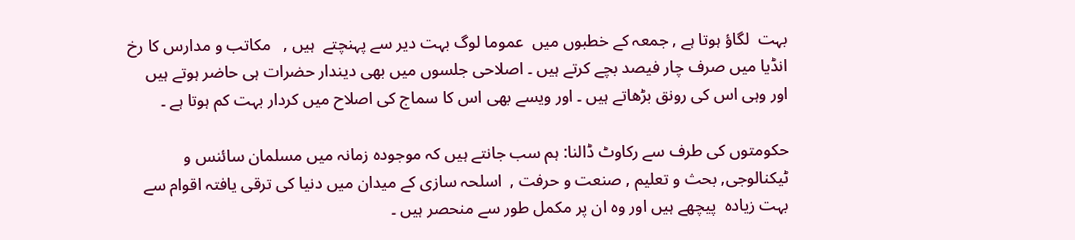بہت  لگاؤ ہوتا ہے , جمعہ کے خطبوں میں  عموما لوگ بہت دیر سے پہنچتے  ہیں ,   مکاتب و مدارس کا رخ انڈیا میں صرف چار فیصد بچے کرتے ہیں ۔ اصلاحی جلسوں میں بھی دیندار حضرات ہی حاضر ہوتے ہیں اور وہی اس کی رونق بڑھاتے ہیں ۔ اور ویسے بھی اس کا سماج کی اصلاح میں کردار بہت کم ہوتا ہے ۔

حکومتوں کی طرف سے رکاوٹ ڈالنا: ہم سب جانتے ہیں کہ موجودہ زمانہ میں مسلمان سائنس و ٹیکنالوجی, بحث و تعلیم , صنعت و حرفت ,  اسلحہ سازی کے میدان میں دنیا کی ترقی یافتہ اقوام سے بہت زیادہ  پیچھے ہیں اور وہ ان پر مکمل طور سے منحصر ہیں ۔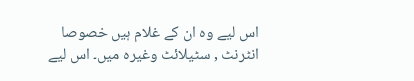اس لیے وہ ان کے غلام ہیں خصوصا  انٹرنٹ , سٹیلائٹ وغیرہ میں۔ اس لیے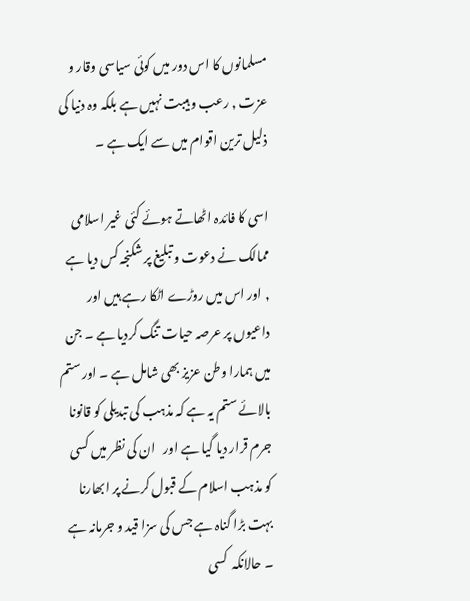مسلمانوں کا اس دور میں کوئی سیاسی وقار و عزت , رعب و ہیبت نہیں ہے بلکہ وہ دنیا کی ذلیل ترین اقوام میں سے ایک ہے ۔

اسی کا فائدہ اٹھاتے ہوئے کئی غیر اسلامی ممالک نے دعوت و تبلیغ پر شکنجہ کس دیا ہے , اور اس میں روڑے اٹکا رہے ہیں اور داعیوں پر عرصہ حیات تنگ کردیا ہے ۔ جن میں ہمارا وطن عزیز بھی شامل ہے ۔ اور ستم بالائے ستم یہ ہے کہ مذہب کی تبدیلی کو قانونا جرم قرار دیا گیا ہے اور   ان کی نظر میں کسی کو مذہب اسلام کے قبول کرنے پر ابھارنا بہت بڑا گناہ ہے جس کی سزا قید و جرمانہ ہے ۔ حالانکہ  کسی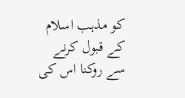کو مذہب اسلام کے قبول کرنے سے روکنا اس کی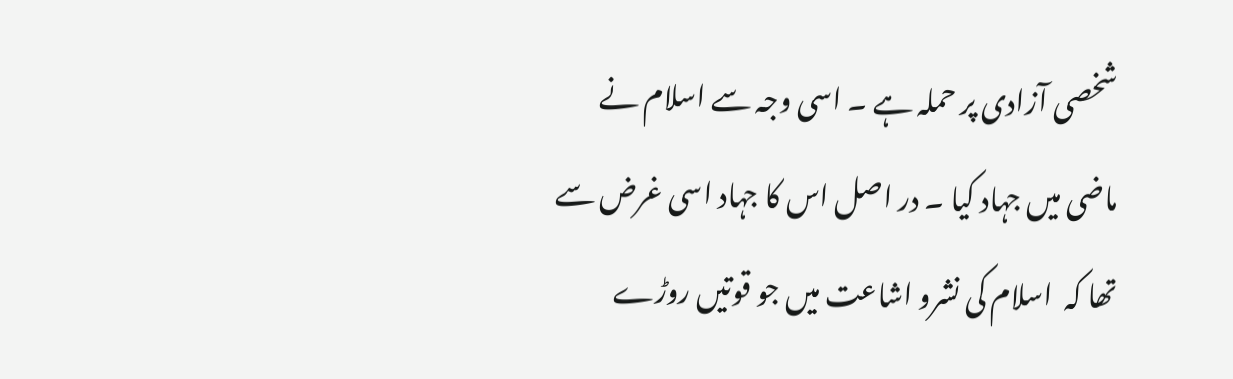شخصی آزادی پر حملہ ہے ۔ اسی وجہ سے اسلام نے ماضی میں جہاد کیا ۔ در اصل اس کا جہاد اسی غرض سے تھا کہ  اسلام کی نشرو اشاعت میں جو قوتیں روڑے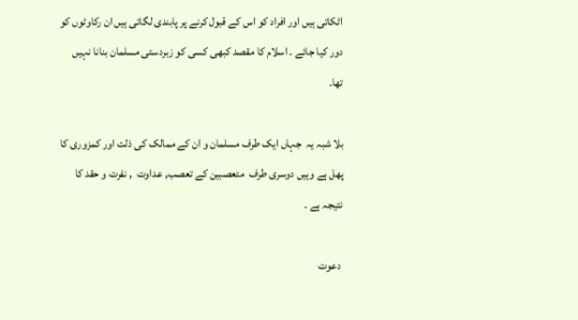اٹکاتی ہیں اور افراد کو اس کے قبول کرنے پر پابندی لگاتی ہیں ان رکاوٹوں کو دور کیا جائے ۔ اسلام کا مقصد کبھی کسی کو زبردستی مسلمان بنانا نہیں تھا۔

بلا شبہ یہ  جہاں ایک طرف مسلمان و ان کے ممالک کی ذلت اور کمزوری کا پھل ہے وہیں دوسری طرف  متعصبین کے تعصب, عداوت  , نفرت و حقد کا نتیجہ ہے ۔

 دعوت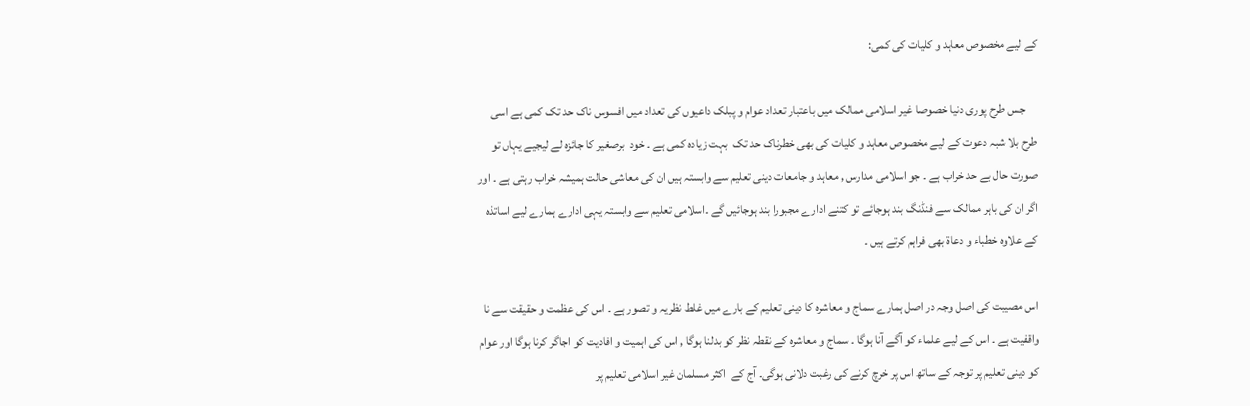کے لیے مخصوص معاہد و کلیات کی کمی:

     جس طرح پوری دنیا خصوصا غیر اسلامی ممالک میں باعتبار تعداد عوام و پبلک داعیوں کی تعداد میں افسوس ناک حد تک کمی ہے اسی طرح بلا شبہ دعوت کے لیے مخصوص معاہد و کلیات کی بھی خطرناک حد تک  بہت زیادہ کمی ہے ۔ خود  برصغیر کا جائزہ لے لیجیے یہاں تو صورت حال بے حد خراب ہے ۔ جو اسلامی مدارس , معاہد و جامعات دینی تعلیم سے وابستہ ہیں ان کی معاشی حالت ہمیشہ خراب رہتی ہے ۔ اور اگر ان کی باہر ممالک سے فنڈنگ بند ہوجائے تو کتنے ادارے مجبورا بند ہوجائیں گے ۔اسلامی تعلیم سے وابستہ یہی ادارے ہمارے لیے اساتذہ کے علاوہ خطباء و دعاۃ بھی فراہم کرتے ہیں ۔

اس مصیبت کی اصل وجہ در اصل ہمارے سماج و معاشرہ کا دینی تعلیم کے بارے میں غلط نظریہ و تصور ہے ۔ اس کی عظمت و حقیقت سے نا واقفیت ہے ۔ اس کے لیے علماء کو آگے آنا ہوگا ۔ سماج و معاشرہ کے نقطہ نظر کو بدلنا ہوگا , اس کی اہمیت و افادیت کو اجاگر کرنا ہوگا اور عوام کو دینی تعلیم پر توجہ کے ساتھ اس پر خرچ کرنے کی رغبت دلانی ہوگی۔ آج کے  اکثر مسلمان غیر اسلامی تعلیم پر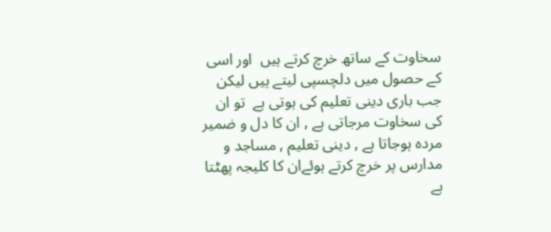سخاوت کے ساتھ خرچ کرتے ہیں  اور اسی کے حصول میں دلچسپی لیتے ہیں لیکن جب باری دینی تعلیم کی ہوتی ہے  تو ان کی سخاوت مرجاتی ہے , ان کا دل و ضمیر مردہ ہوجاتا ہے , دینی تعلیم , مساجد و مدارس پر خرچ کرتے ہوئےان کا کلیجہ پھٹتا ہے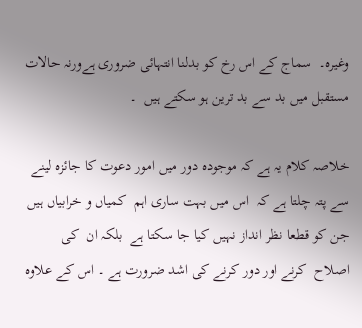وغیرہ۔  سماج کے اس رخ کو بدلنا انتہائی ضروری ہےورنہ حالات مستقبل میں بد سے بد ترین ہو سکتے ہیں  ۔

خلاصہ کلام یہ ہے کہ موجودہ دور میں امور دعوت کا جائزہ لینے سے پتہ چلتا ہے کہ  اس میں بہت ساری اہم  کمیاں و خرابیاں ہیں جن کو قطعا نظر انداز نہیں کیا جا سکتا ہے  بلکہ ان  کی اصلاح  کرنے اور دور کرنے کی اشد ضرورت ہے ۔ اس کے علاوہ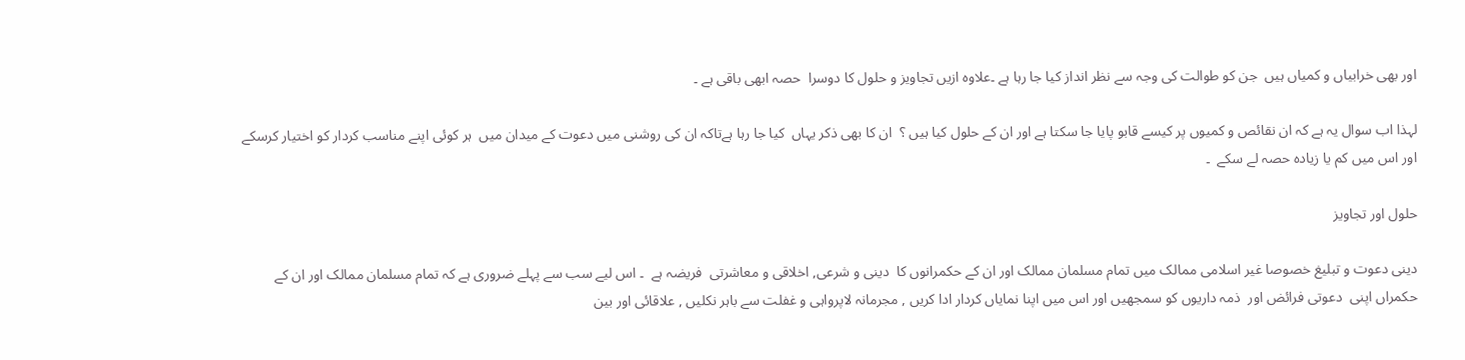اور بھی خرابیاں و کمیاں ہیں  جن کو طوالت کی وجہ سے نظر انداز کیا جا رہا ہے ۔علاوہ ازیں تجاویز و حلول کا دوسرا  حصہ ابھی باقی ہے ۔

لہذا اب سوال یہ ہے کہ ان نقائص و کمیوں پر کیسے قابو پایا جا سکتا ہے اور ان کے حلول کیا ہیں ؟  ان کا بھی ذکر یہاں  کیا جا رہا ہےتاکہ ان کی روشنی میں دعوت کے میدان میں  ہر کوئی اپنے مناسب کردار کو اختیار کرسکے  اور اس میں کم یا زیادہ حصہ لے سکے  ۔

حلول اور تجاویز

دینی دعوت و تبلیغ خصوصا غیر اسلامی ممالک میں تمام مسلمان ممالک اور ان کے حکمرانوں کا  دینی و شرعی, اخلاقی و معاشرتی  فریضہ ہے  ۔ اس لیے سب سے پہلے ضروری ہے کہ تمام مسلمان ممالک اور ان کے حکمراں اپنی  دعوتی فرائض اور  ذمہ داریوں کو سمجھیں اور اس میں اپنا نمایاں کردار ادا کریں , مجرمانہ لاپرواہی و غفلت سے باہر نکلیں , علاقائی اور بین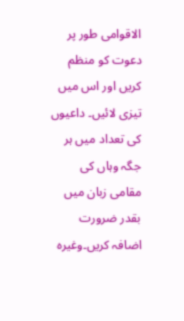الاقوامی طور پر دعوت کو منظم کریں اور اس میں تیزی لائیں۔ داعیوں کی تعداد میں ہر جگہ وہاں کی  مقامی زبان میں  بقدر ضرورت  اضافہ کریں۔وغیرہ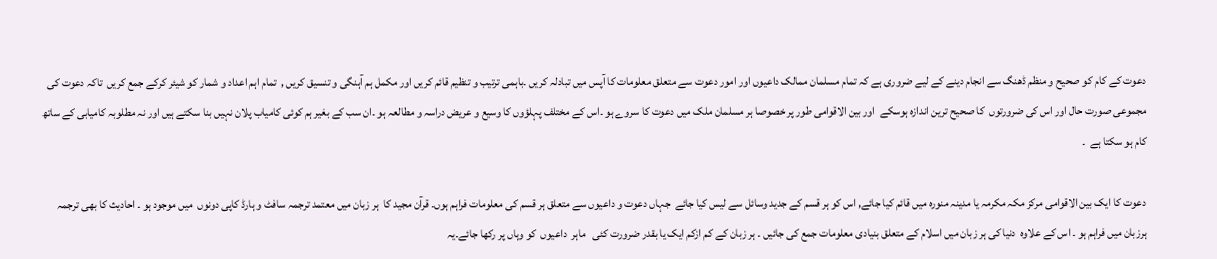دعوت کے کام کو صحیح و منظم ڈھنگ سے انجام دینے کے لیے ضروری ہے کہ تمام مسلمان ممالک داعیوں اور امور دعوت سے متعلق معلومات کا آپس میں تبادلہ کریں ۔باہمی ترتیب و تنظیم قائم کریں اور مکمل ہم آہنگی و تنسیق کریں ,  تمام اہم اعداد و شمار کو شیئر کرکے جمع کریں  تاکہ دعوت کی مجموعی صورت حال اور اس کی ضرورتوں  کا صحیح ترین اندازہ ہوسکے  اور بین الاقوامی طور پر خصوصا ہر مسلمان ملک میں دعوت کا سروے ہو ۔اس کے مختلف پہلؤوں کا وسیع و عریض دراسہ و مطالعہ ہو ۔ان سب کے بغیر ہم کوئی کامیاب پلان نہیں بنا سکتے ہیں اور نہ مطلوبہ کامیابی کے ساتھ کام ہو سکتا ہے  ۔

دعوت کا ایک بین الاقوامی مرکز مکہ مکرمہ یا مدینہ منورہ میں قائم کیا جائے, اس کو ہر قسم کے جدید وسائل سے لیس کیا جائے  جہاں دعوت و داعیوں سے متعلق ہر قسم کی معلومات فراہم ہوں۔ قرآن مجید کا  ہر زبان میں معتمد ترجمہ سافٹ و ہارڈ کاپی دونوں  میں موجود ہو ۔ احادیث کا بھی ترجمہ ہرزبان میں فراہم ہو ۔ اس کے علاوہ  دنیا کی ہر زبان میں اسلام کے متعلق بنیادی معلومات جمع کی جائیں ۔ ہر زبان کے کم ازکم ایک یا بقدر ضرورت کئی   ماہر  داعیوں  کو وہاں پر رکھا جائے۔یہ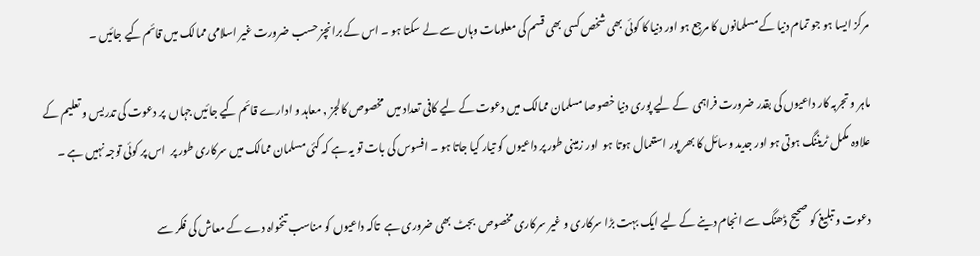مرکز ایسا ہو جو تمام دنیا کے مسلمانوں کا مرجع ہو اور دنیا کا کوئی بھی شخص کسی بھی قسم کی معلومات وہاں سے لے سکتا ہو ۔ اس کے برانچز حسب ضرورت غیر اسلامی ممالک میں قائم کیے جائیں ۔

ماہر و تجربہ کار داعیوں کی بقدر ضرورت فراہمی  کے لیے پوری دنیا خصوصا مسلمان ممالک میں دعوت کے لیے کافی تعداد میں  مخصوص کالجز , معاہد و ادارے قائم کیے جائیں جہاں  پر دعوت کی تدریس و تعلیم کے علاوہ مکمل ٹریننگ ہوتی ہو اور جدید وسائل کا بھر پور استعمال ہوتا ہو  اور زمینی طور پر داعیوں کو تیار کیا جاتا ہو ۔ افسوس کی بات تو یہ ہے کہ کئی مسلمان ممالک میں سرکاری طور پر  اس پر کوئی توجہ نہیں ہے ۔

دعوت و تبلیغ کو صحیح ڈھنگ سے انجام دینے کے لیے ایک بہت بڑا سرکاری و غیر سرکاری مخصوص  بجٹ بھی ضروری ہے  تاکہ داعیوں کو مناسب تنخواہ دے کے معاش کی فکر سے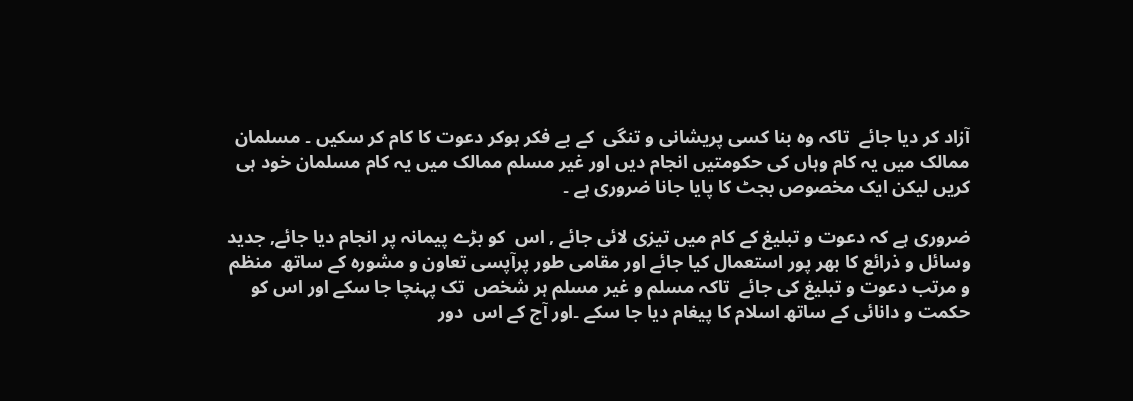آزاد کر دیا جائے  تاکہ وہ بنا کسی پریشانی و تنگی  کے بے فکر ہوکر دعوت کا کام کر سکیں ۔ مسلمان ممالک میں یہ کام وہاں کی حکومتیں انجام دیں اور غیر مسلم ممالک میں یہ کام مسلمان خود ہی کریں لیکن ایک مخصوص بجٹ کا پایا جانا ضروری ہے ۔

ضروری ہے کہ دعوت و تبلیغ کے کام میں تیزی لائی جائے , اس  کو بڑے پیمانہ پر انجام دیا جائے, جدید وسائل و ذرائع کا بھر پور استعمال کیا جائے اور مقامی طور پرآپسی تعاون و مشورہ کے ساتھ  منظم و مرتب دعوت و تبلیغ کی جائے  تاکہ مسلم و غیر مسلم ہر شخص  تک پہنچا جا سکے اور اس کو حکمت و دانائی کے ساتھ اسلام کا پیغام دیا جا سکے ۔اور آج کے اس  دور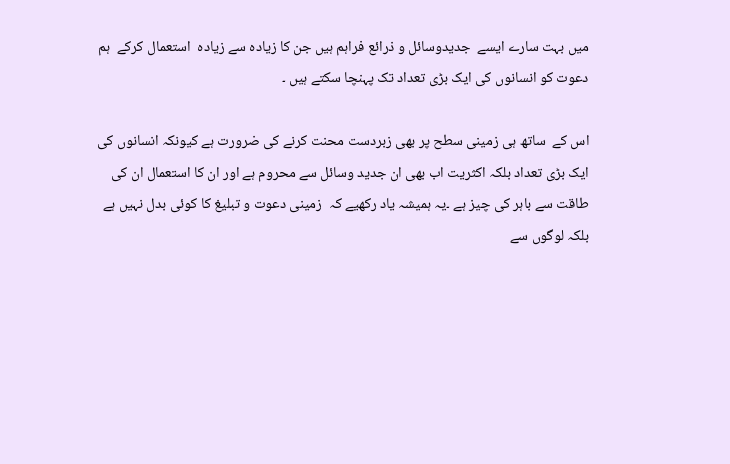میں بہت سارے ایسے  جدیدوسائل و ذرائع فراہم ہیں جن کا زیادہ سے زیادہ  استعمال کرکے  ہم دعوت کو انسانوں کی ایک بڑی تعداد تک پہنچا سکتے ہیں ۔

اس کے  ساتھ ہی زمینی سطح پر بھی زبردست محنت کرنے کی ضرورت ہے کیونکہ انسانوں کی ایک بڑی تعداد بلکہ اکثریت اب بھی ان جدید وسائل سے محروم ہے اور ان کا استعمال ان کی طاقت سے باہر کی چیز ہے ۔یہ ہمیشہ یاد رکھیے کہ  زمینی دعوت و تبلیغ کا کوئی بدل نہیں ہے بلکہ لوگوں سے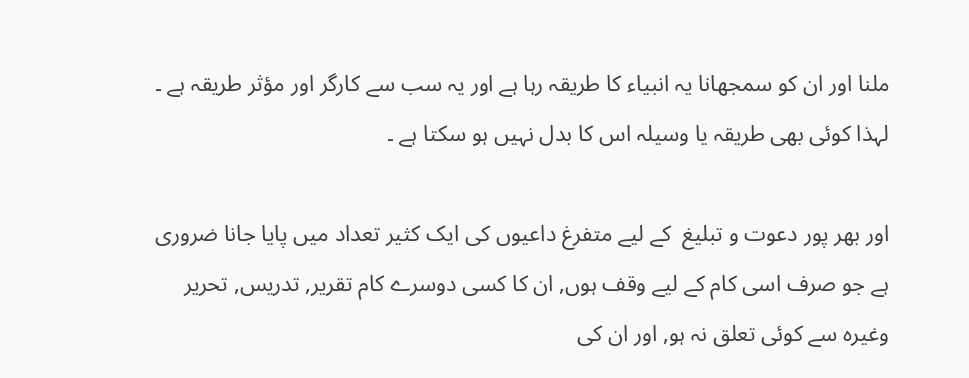ملنا اور ان کو سمجھانا یہ انبیاء کا طریقہ رہا ہے اور یہ سب سے کارگر اور مؤثر طریقہ ہے ۔ لہذا کوئی بھی طریقہ یا وسیلہ اس کا بدل نہیں ہو سکتا ہے ۔

اور بھر پور دعوت و تبلیغ  کے لیے متفرغ داعیوں کی ایک کثیر تعداد میں پایا جانا ضروری ہے جو صرف اسی کام کے لیے وقف ہوں, ان کا کسی دوسرے کام تقریر, تدریس, تحریر وغیرہ سے کوئی تعلق نہ ہو, اور ان کی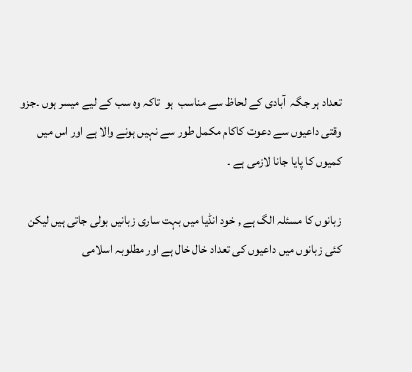تعداد ہر جگہ  آبادی کے لحاظ سے مناسب  ہو  تاکہ وہ سب کے لیے میسر ہوں ۔جزو وقتی داعیوں سے دعوت کاکام مکمل طور سے نہیں ہونے والا ہے اور اس میں کمیوں کا پایا جانا لازمی ہے ۔

زبانوں کا مسئلہ الگ ہے , خود انڈیا میں بہت ساری زبانیں بولی جاتی ہیں لیکن کئی زبانوں میں داعیوں کی تعداد خال خال ہے اور مطلوبہ اسلامی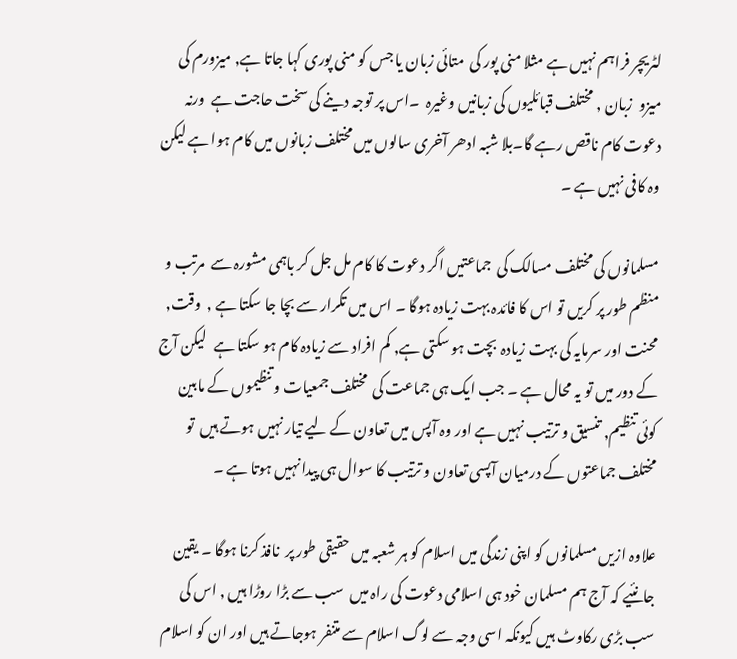لٹریچر فراہم نہیں ہے مثلا منی پور کی  متائی زبان یا جس کو منی پوری کہا جاتا ہے, میزورم کی میزو  زبان , مختلف قبائلیوں کی زبانیں وغیرہ  ۔اس پر توجہ دینے کی سخت حاجت ہے  ورنہ دعوت کام ناقص رہے گا۔بلا شبہ ادھر آخری سالوں میں مختلف زبانوں میں کام ہوا ہے لیکن وہ کافی نہیں ہے ۔

مسلمانوں کی مختلف مسالک کی  جماعتیں اگر دعوت کا کام مل جل کر باہمی مشورہ سے  مرتب و منظم طور پر کریں تو اس کا فائدہ بہت زیادہ ہوگا ۔ اس میں تکرار سے بچا جا سکتا ہے ,  وقت, محنت اور سرمایہ کی بہت زیادہ  بچت ہو سکتی ہے, کم افراد سے زیادہ کام ہو سکتا ہے   لیکن آج کے دور میں تو یہ محال ہے ۔ جب ایک ہی جماعت کی  مختلف جمعیات و تنظیموں کے مابین کوئی تنظیم, تنسیق و ترتیب نہیں ہے اور وہ آپس میں تعاون کے لیے تیار نہیں ہوتے ہیں  تو مختلف جماعتوں کے درمیان آپسی تعاون و ترتیب کا سوال ہی پیدا نہیں ہوتا ہے ۔

علاوہ ازیں مسلمانوں کو اپنی زندگی میں اسلام کو ہر شعبہ میں حقیقی طور پر  نافذ کرنا ہوگا ۔ یقین جانئیے کہ آج ہم مسلمان خود ہی اسلامی دعوت کی راہ میں  سب سے بڑا روڑا ہیں , اس کی سب بڑی رکاوٹ ہیں کیونکہ اسی وجہ سے لوگ اسلام سے متنفر ہوجاتے ہیں اور ان کو اسلام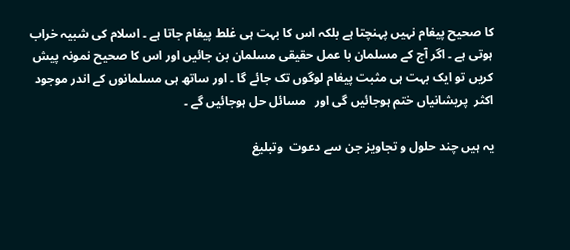کا صحیح پیغام نہیں پہنچتا ہے بلکہ اس کا بہت ہی غلط پیغام جاتا ہے ۔ اسلام کی شبیہ خراب ہوتی ہے ۔ اگر آج کے مسلمان با عمل حقیقی مسلمان بن جائیں اور اس کا صحیح نمونہ پیش کریں تو ایک بہت ہی مثبت پیغام لوگوں تک جائے گا ۔ اور ساتھ ہی مسلمانوں کے اندر موجود  اکثر  پریشانیاں ختم ہوجائیں گی اور   مسائل حل ہوجائیں گے ۔

یہ ہیں چند حلول و تجاویز جن سے دعوت  وتبلیغ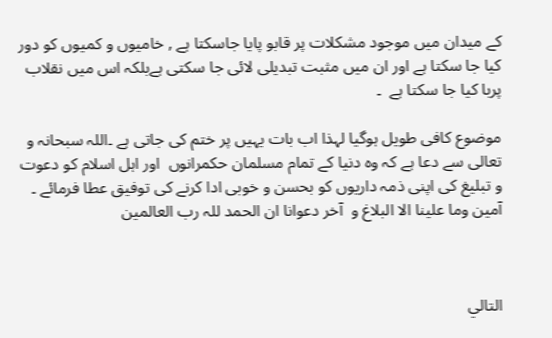کے میدان میں موجود مشکلات پر قابو پایا جاسکتا ہے , خامیوں و کمیوں کو دور کیا جا سکتا ہے اور ان میں مثبت تبدیلی لائی جا سکتی ہےبلکہ اس میں نقلاب پربا کیا جا سکتا ہے  ۔

موضوع کافی طویل ہوگیا لہذا اب بات یہیں پر ختم کی جاتی ہے ۔اللہ سبحانہ و تعالى سے دعا ہے کہ وہ دنیا کے تمام مسلمان حکمرانوں  اور اہل اسلام کو دعوت و تبلیغ کی اپنی ذمہ داریوں کو بحسن و خوبی ادا کرنے کی توفیق عطا فرمائے ۔ آمین وما علینا الا البلاغ و  آخر دعوانا ان الحمد للہ رب العالمین



التالي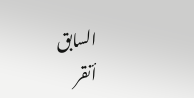السابق
أنقر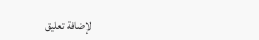لإضافة تعليق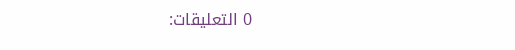0 التعليقات: